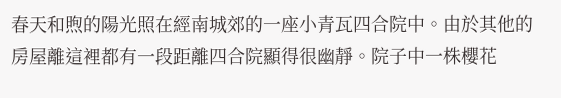春天和煦的陽光照在經南城郊的一座小青瓦四合院中。由於其他的房屋離這裡都有一段距離四合院顯得很幽靜。院子中一株櫻花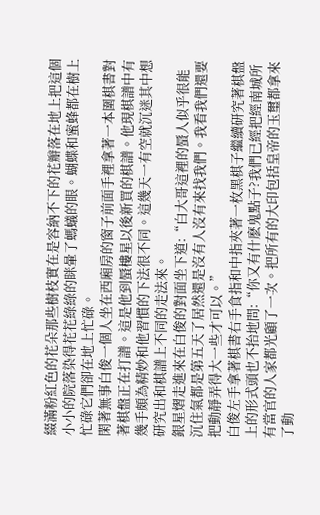綴滿粉紅色的花朵那些樹枝實在是容納不下的花瓣落在地上把這個小小的院落染得花花綠綠的眯暈了螞蟻的眼。蝴蝶和蜜蜂都在樹上忙碌它們卻在地上忙碌。
閑著無事白俊一個人坐在西廂房的窗子前面手裡拿著一本圍棋書對著棋盤正在打譜。這是他到蜃樓星以後新買的棋譜。他現棋譜中有幾手頗為精妙和他習慣的下法很不同。這幾天一有空就沉迷其中想研究出和棋譜上不同的走法來。
銀星熠走進來在白俊的對面坐下道:“白大哥這裡的蜃人似乎很能沉住氣都是第五天了居然還是沒有人沒有來找我們。我看我們還要把動靜弄得大一些才可以。”
白俊左手拿著棋書右手食指和中指夾著一枚黑棋子繼續研究著棋盤上的形式頭也不抬地問:“你又有什麽鬼點子?我們已經把經南城所有當官的人家都光顧了一次。把所有的大印包括皇帝的玉璽都拿來了動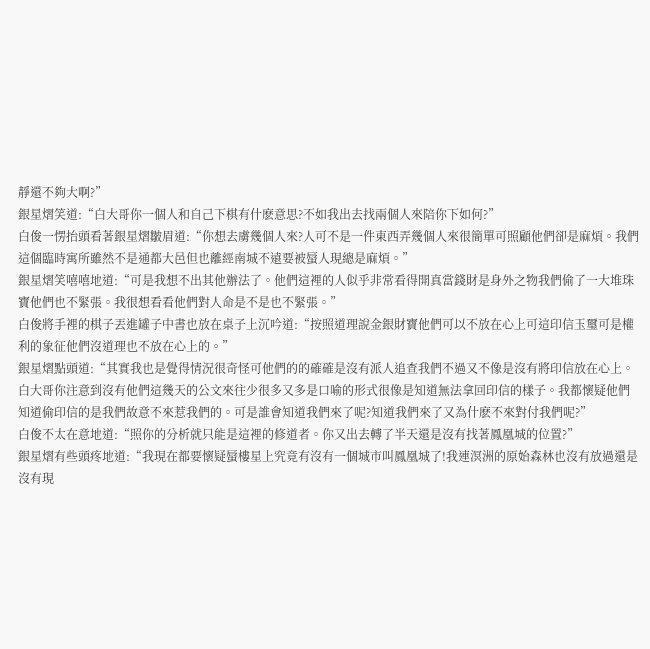靜還不夠大啊?”
銀星熠笑道:“白大哥你一個人和自己下棋有什麽意思?不如我出去找兩個人來陪你下如何?”
白俊一愣抬頭看著銀星熠皺眉道:“你想去虜幾個人來?人可不是一件東西弄幾個人來很簡單可照顧他們卻是麻煩。我們這個臨時寓所雖然不是通都大邑但也離經南城不遠要被蜃人現總是麻煩。”
銀星熠笑嘻嘻地道:“可是我想不出其他辦法了。他們這裡的人似乎非常看得開真當錢財是身外之物我們偷了一大堆珠寶他們也不緊張。我很想看看他們對人命是不是也不緊張。”
白俊將手裡的棋子丟進罐子中書也放在桌子上沉吟道:“按照道理說金銀財寶他們可以不放在心上可這印信玉璽可是權利的象征他們沒道理也不放在心上的。”
銀星熠點頭道:“其實我也是覺得情況很奇怪可他們的的確確是沒有派人追查我們不過又不像是沒有將印信放在心上。白大哥你注意到沒有他們這幾天的公文來往少很多又多是口喻的形式很像是知道無法拿回印信的樣子。我都懷疑他們知道偷印信的是我們故意不來惹我們的。可是誰會知道我們來了呢?知道我們來了又為什麽不來對付我們呢?”
白俊不太在意地道:“照你的分析就只能是這裡的修道者。你又出去轉了半天還是沒有找著鳳凰城的位置?”
銀星熠有些頭疼地道:“我現在都要懷疑蜃樓星上究竟有沒有一個城市叫鳳凰城了!我連溟洲的原始森林也沒有放過還是沒有現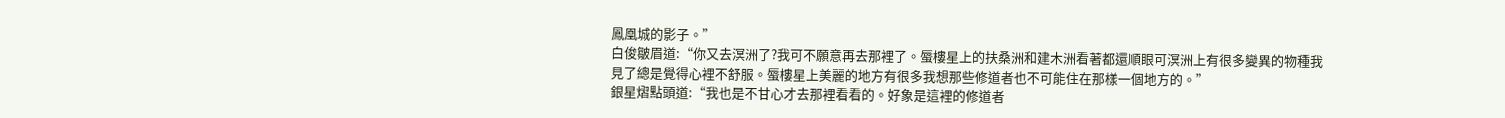鳳凰城的影子。”
白俊皺眉道:“你又去溟洲了?我可不願意再去那裡了。蜃樓星上的扶桑洲和建木洲看著都還順眼可溟洲上有很多變異的物種我見了總是覺得心裡不舒服。蜃樓星上美麗的地方有很多我想那些修道者也不可能住在那樣一個地方的。”
銀星熠點頭道:“我也是不甘心才去那裡看看的。好象是這裡的修道者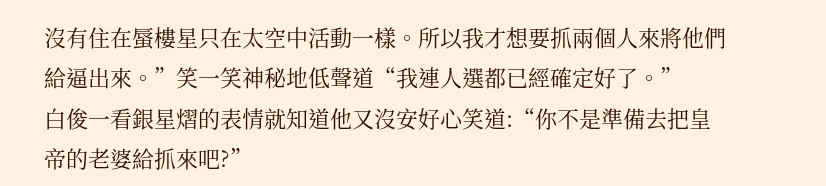沒有住在蜃樓星只在太空中活動一樣。所以我才想要抓兩個人來將他們給逼出來。”笑一笑神秘地低聲道“我連人選都已經確定好了。”
白俊一看銀星熠的表情就知道他又沒安好心笑道:“你不是準備去把皇帝的老婆給抓來吧?”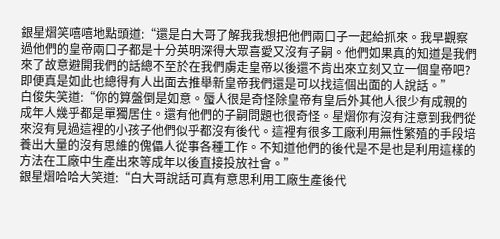銀星熠笑嘻嘻地點頭道:“還是白大哥了解我我想把他們兩口子一起給抓來。我早觀察過他們的皇帝兩口子都是十分英明深得大眾喜愛又沒有子嗣。他們如果真的知道是我們來了故意避開我們的話總不至於在我們虜走皇帝以後還不肯出來立刻又立一個皇帝吧?即便真是如此也總得有人出面去推舉新皇帝我們還是可以找這個出面的人說話。”
白俊失笑道:“你的算盤倒是如意。蜃人很是奇怪除皇帝有皇后外其他人很少有成親的成年人幾乎都是單獨居住。還有他們的子嗣問題也很奇怪。星熠你有沒有注意到我們從來沒有見過這裡的小孩子他們似乎都沒有後代。這裡有很多工廠利用無性繁殖的手段培養出大量的沒有思維的傀儡人從事各種工作。不知道他們的後代是不是也是利用這樣的方法在工廠中生產出來等成年以後直接投放社會。”
銀星熠哈哈大笑道:“白大哥說話可真有意思利用工廠生產後代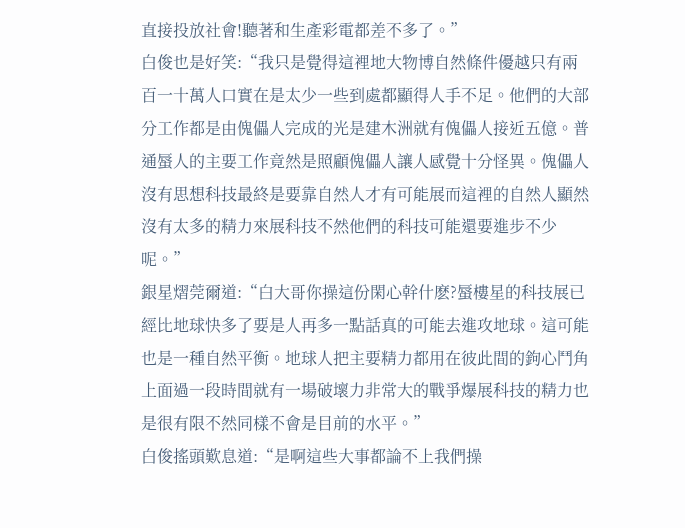直接投放社會!聽著和生產彩電都差不多了。”
白俊也是好笑:“我只是覺得這裡地大物博自然條件優越只有兩百一十萬人口實在是太少一些到處都顯得人手不足。他們的大部分工作都是由傀儡人完成的光是建木洲就有傀儡人接近五億。普通蜃人的主要工作竟然是照顧傀儡人讓人感覺十分怪異。傀儡人沒有思想科技最終是要靠自然人才有可能展而這裡的自然人顯然沒有太多的精力來展科技不然他們的科技可能還要進步不少呢。”
銀星熠莞爾道:“白大哥你操這份閑心幹什麽?蜃樓星的科技展已經比地球快多了要是人再多一點話真的可能去進攻地球。這可能也是一種自然平衡。地球人把主要精力都用在彼此間的鉤心鬥角上面過一段時間就有一場破壞力非常大的戰爭爆展科技的精力也是很有限不然同樣不會是目前的水平。”
白俊搖頭歎息道:“是啊這些大事都論不上我們操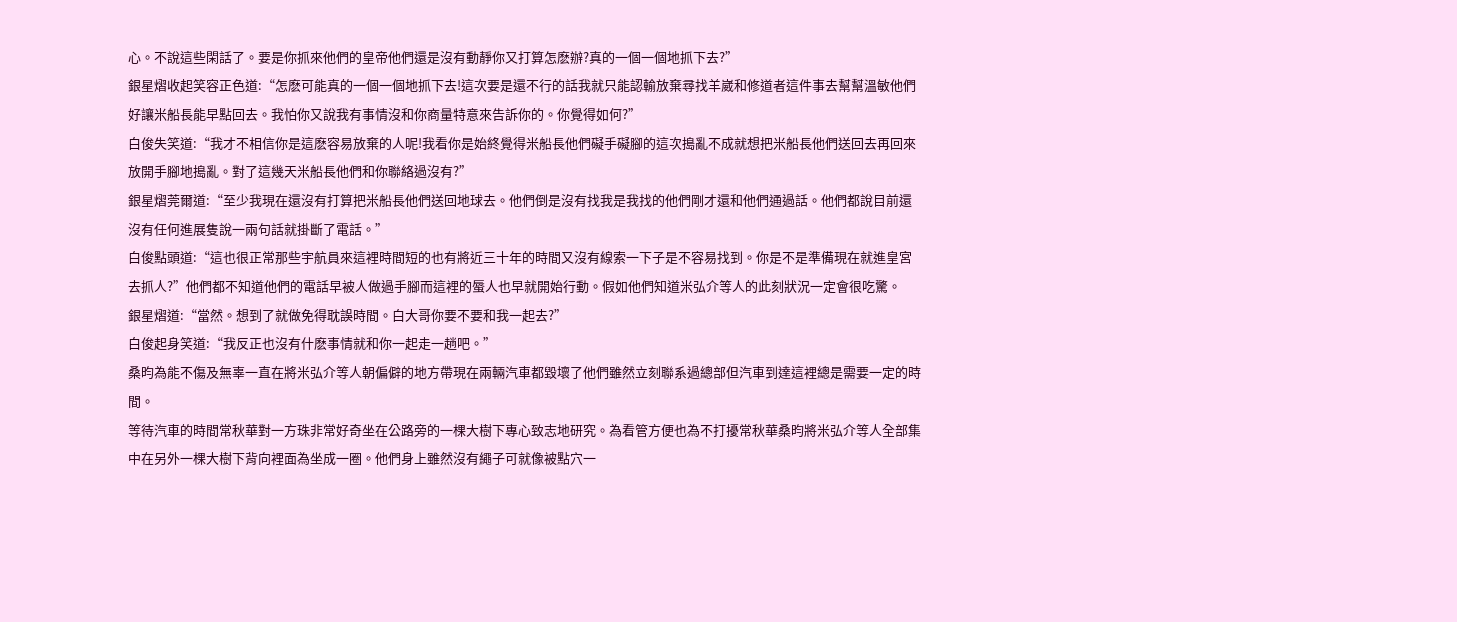心。不說這些閑話了。要是你抓來他們的皇帝他們還是沒有動靜你又打算怎麽辦?真的一個一個地抓下去?”
銀星熠收起笑容正色道:“怎麽可能真的一個一個地抓下去!這次要是還不行的話我就只能認輸放棄尋找羊崴和修道者這件事去幫幫溫敏他們好讓米船長能早點回去。我怕你又說我有事情沒和你商量特意來告訴你的。你覺得如何?”
白俊失笑道:“我才不相信你是這麽容易放棄的人呢!我看你是始終覺得米船長他們礙手礙腳的這次搗亂不成就想把米船長他們送回去再回來放開手腳地搗亂。對了這幾天米船長他們和你聯絡過沒有?”
銀星熠莞爾道:“至少我現在還沒有打算把米船長他們送回地球去。他們倒是沒有找我是我找的他們剛才還和他們通過話。他們都說目前還沒有任何進展隻說一兩句話就掛斷了電話。”
白俊點頭道:“這也很正常那些宇航員來這裡時間短的也有將近三十年的時間又沒有線索一下子是不容易找到。你是不是準備現在就進皇宮去抓人?”他們都不知道他們的電話早被人做過手腳而這裡的蜃人也早就開始行動。假如他們知道米弘介等人的此刻狀況一定會很吃驚。
銀星熠道:“當然。想到了就做免得耽誤時間。白大哥你要不要和我一起去?”
白俊起身笑道:“我反正也沒有什麽事情就和你一起走一趟吧。”
桑昀為能不傷及無辜一直在將米弘介等人朝偏僻的地方帶現在兩輛汽車都毀壞了他們雖然立刻聯系過總部但汽車到達這裡總是需要一定的時間。
等待汽車的時間常秋華對一方珠非常好奇坐在公路旁的一棵大樹下專心致志地研究。為看管方便也為不打擾常秋華桑昀將米弘介等人全部集中在另外一棵大樹下背向裡面為坐成一圈。他們身上雖然沒有繩子可就像被點穴一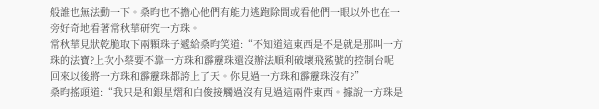般誰也無法動一下。桑昀也不擔心他們有能力逃跑除間或看他們一眼以外也在一旁好奇地看著常秋華研究一方珠。
常秋華見狀乾脆取下兩顆珠子遞給桑昀笑道:“不知道這東西是不是就是那叫一方珠的法寶?上次小蔡要不靠一方珠和霹靂珠還沒辦法順利破壞飛鯊號的控制台呢回來以後將一方珠和霹靂珠都誇上了天。你見過一方珠和霹靂珠沒有?”
桑昀搖頭道:“我只是和銀星熠和白俊接觸過沒有見過這兩件東西。據說一方珠是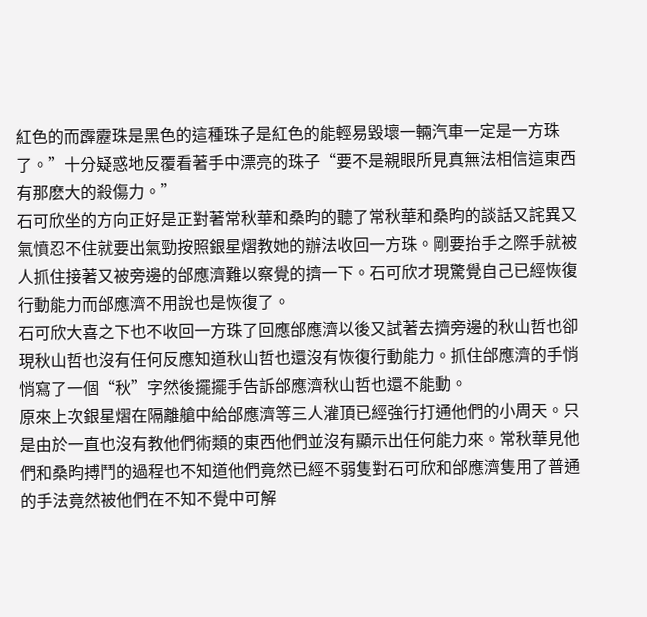紅色的而霹靂珠是黑色的這種珠子是紅色的能輕易毀壞一輛汽車一定是一方珠了。”十分疑惑地反覆看著手中漂亮的珠子“要不是親眼所見真無法相信這東西有那麽大的殺傷力。”
石可欣坐的方向正好是正對著常秋華和桑昀的聽了常秋華和桑昀的談話又詫異又氣憤忍不住就要出氣勁按照銀星熠教她的辦法收回一方珠。剛要抬手之際手就被人抓住接著又被旁邊的邰應濟難以察覺的擠一下。石可欣才現驚覺自己已經恢復行動能力而邰應濟不用說也是恢復了。
石可欣大喜之下也不收回一方珠了回應邰應濟以後又試著去擠旁邊的秋山哲也卻現秋山哲也沒有任何反應知道秋山哲也還沒有恢復行動能力。抓住邰應濟的手悄悄寫了一個“秋”字然後擺擺手告訴邰應濟秋山哲也還不能動。
原來上次銀星熠在隔離艙中給邰應濟等三人灌頂已經強行打通他們的小周天。只是由於一直也沒有教他們術類的東西他們並沒有顯示出任何能力來。常秋華見他們和桑昀搏鬥的過程也不知道他們竟然已經不弱隻對石可欣和邰應濟隻用了普通的手法竟然被他們在不知不覺中可解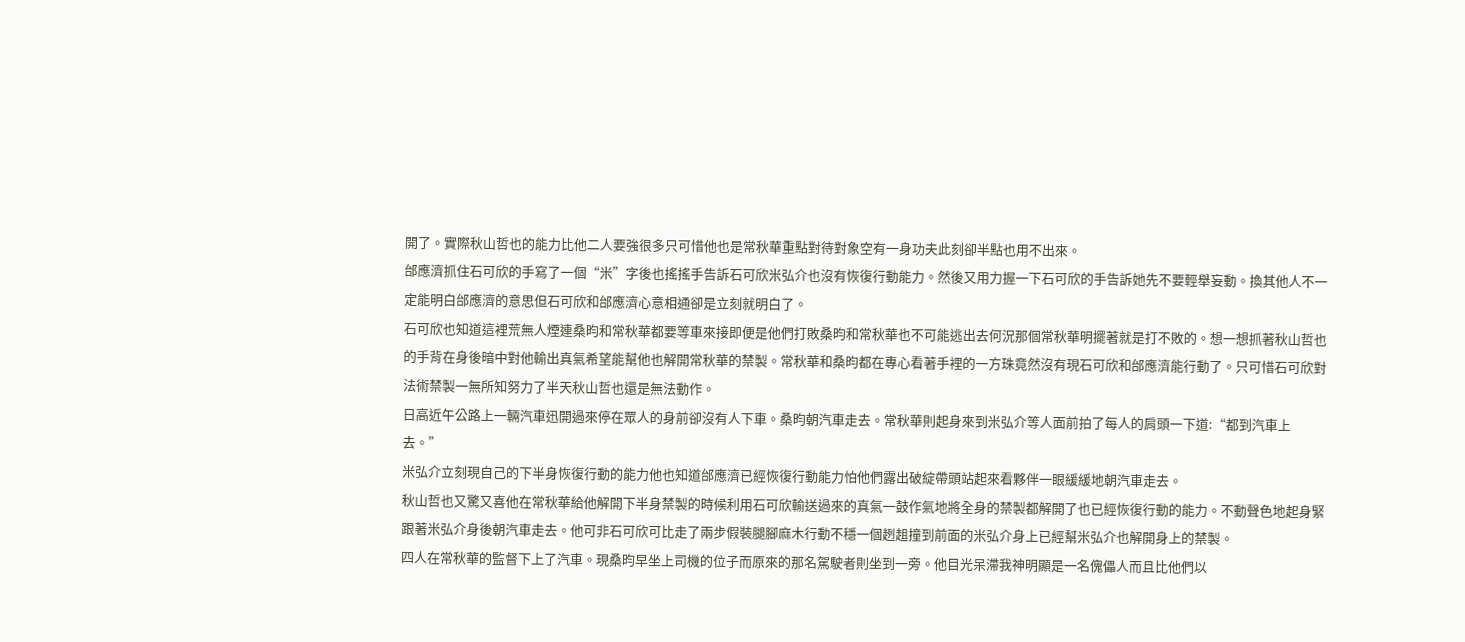開了。實際秋山哲也的能力比他二人要強很多只可惜他也是常秋華重點對待對象空有一身功夫此刻卻半點也用不出來。
邰應濟抓住石可欣的手寫了一個“米”字後也搖搖手告訴石可欣米弘介也沒有恢復行動能力。然後又用力握一下石可欣的手告訴她先不要輕舉妄動。換其他人不一定能明白邰應濟的意思但石可欣和邰應濟心意相通卻是立刻就明白了。
石可欣也知道這裡荒無人煙連桑昀和常秋華都要等車來接即便是他們打敗桑昀和常秋華也不可能逃出去何況那個常秋華明擺著就是打不敗的。想一想抓著秋山哲也的手背在身後暗中對他輸出真氣希望能幫他也解開常秋華的禁製。常秋華和桑昀都在專心看著手裡的一方珠竟然沒有現石可欣和邰應濟能行動了。只可惜石可欣對法術禁製一無所知努力了半天秋山哲也還是無法動作。
日高近午公路上一輛汽車迅開過來停在眾人的身前卻沒有人下車。桑昀朝汽車走去。常秋華則起身來到米弘介等人面前拍了每人的肩頭一下道:“都到汽車上去。”
米弘介立刻現自己的下半身恢復行動的能力他也知道邰應濟已經恢復行動能力怕他們露出破綻帶頭站起來看夥伴一眼緩緩地朝汽車走去。
秋山哲也又驚又喜他在常秋華給他解開下半身禁製的時候利用石可欣輸送過來的真氣一鼓作氣地將全身的禁製都解開了也已經恢復行動的能力。不動聲色地起身緊跟著米弘介身後朝汽車走去。他可非石可欣可比走了兩步假裝腿腳麻木行動不穩一個趔趄撞到前面的米弘介身上已經幫米弘介也解開身上的禁製。
四人在常秋華的監督下上了汽車。現桑昀早坐上司機的位子而原來的那名駕駛者則坐到一旁。他目光呆滯我神明顯是一名傀儡人而且比他們以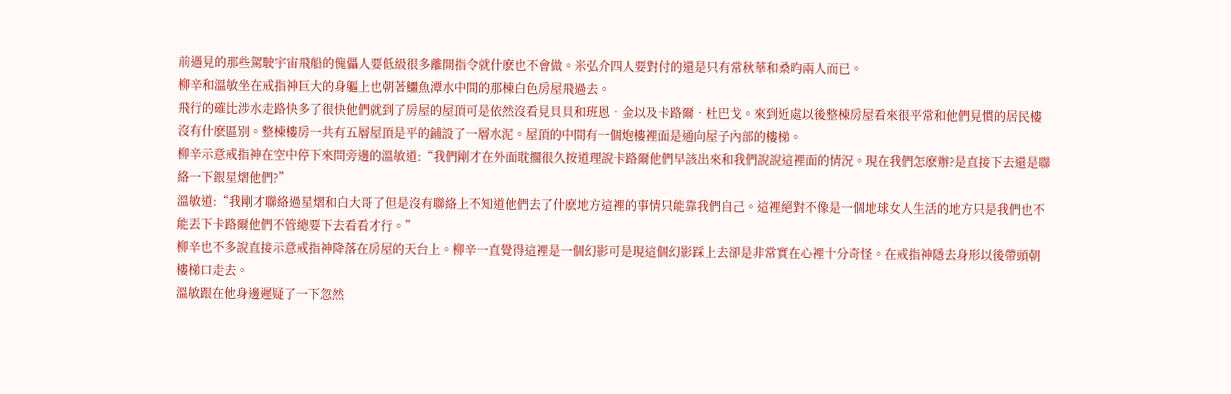前遇見的那些駕駛宇宙飛船的傀儡人要低級很多離開指令就什麽也不會做。米弘介四人要對付的還是只有常秋華和桑昀兩人而已。
柳辛和溫敏坐在戒指神巨大的身軀上也朝著鱷魚潭水中間的那棟白色房屋飛過去。
飛行的確比涉水走路快多了很快他們就到了房屋的屋頂可是依然沒看見貝貝和班恩•金以及卡路爾•杜巴戈。來到近處以後整棟房屋看來很平常和他們見慣的居民樓沒有什麽區別。整棟樓房一共有五層屋頂是平的鋪設了一層水泥。屋頂的中間有一個炮樓裡面是通向屋子內部的樓梯。
柳辛示意戒指神在空中停下來問旁邊的溫敏道:“我們剛才在外面耽擱很久按道理說卡路爾他們早該出來和我們說說這裡面的情況。現在我們怎麽辦?是直接下去還是聯絡一下銀星熠他們?”
溫敏道:“我剛才聯絡過星熠和白大哥了但是沒有聯絡上不知道他們去了什麽地方這裡的事情只能靠我們自己。這裡絕對不像是一個地球女人生活的地方只是我們也不能丟下卡路爾他們不管總要下去看看才行。”
柳辛也不多說直接示意戒指神降落在房屋的天台上。柳辛一直覺得這裡是一個幻影可是現這個幻影踩上去卻是非常實在心裡十分奇怪。在戒指神隱去身形以後帶頭朝樓梯口走去。
溫敏跟在他身邊遲疑了一下忽然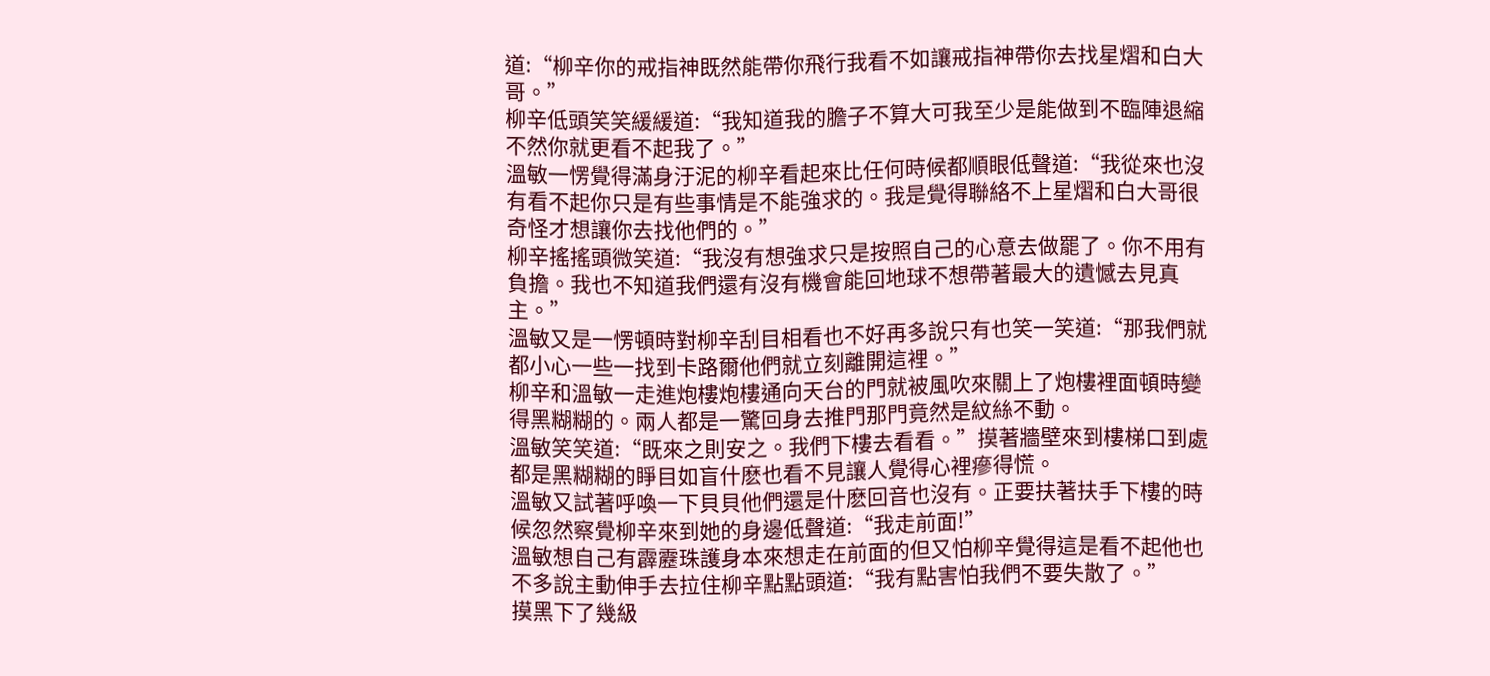道:“柳辛你的戒指神既然能帶你飛行我看不如讓戒指神帶你去找星熠和白大哥。”
柳辛低頭笑笑緩緩道:“我知道我的膽子不算大可我至少是能做到不臨陣退縮不然你就更看不起我了。”
溫敏一愣覺得滿身汙泥的柳辛看起來比任何時候都順眼低聲道:“我從來也沒有看不起你只是有些事情是不能強求的。我是覺得聯絡不上星熠和白大哥很奇怪才想讓你去找他們的。”
柳辛搖搖頭微笑道:“我沒有想強求只是按照自己的心意去做罷了。你不用有負擔。我也不知道我們還有沒有機會能回地球不想帶著最大的遺憾去見真主。”
溫敏又是一愣頓時對柳辛刮目相看也不好再多說只有也笑一笑道:“那我們就都小心一些一找到卡路爾他們就立刻離開這裡。”
柳辛和溫敏一走進炮樓炮樓通向天台的門就被風吹來關上了炮樓裡面頓時變得黑糊糊的。兩人都是一驚回身去推門那門竟然是紋絲不動。
溫敏笑笑道:“既來之則安之。我們下樓去看看。”摸著牆壁來到樓梯口到處都是黑糊糊的睜目如盲什麽也看不見讓人覺得心裡瘮得慌。
溫敏又試著呼喚一下貝貝他們還是什麽回音也沒有。正要扶著扶手下樓的時候忽然察覺柳辛來到她的身邊低聲道:“我走前面!”
溫敏想自己有霹靂珠護身本來想走在前面的但又怕柳辛覺得這是看不起他也不多說主動伸手去拉住柳辛點點頭道:“我有點害怕我們不要失散了。”
摸黑下了幾級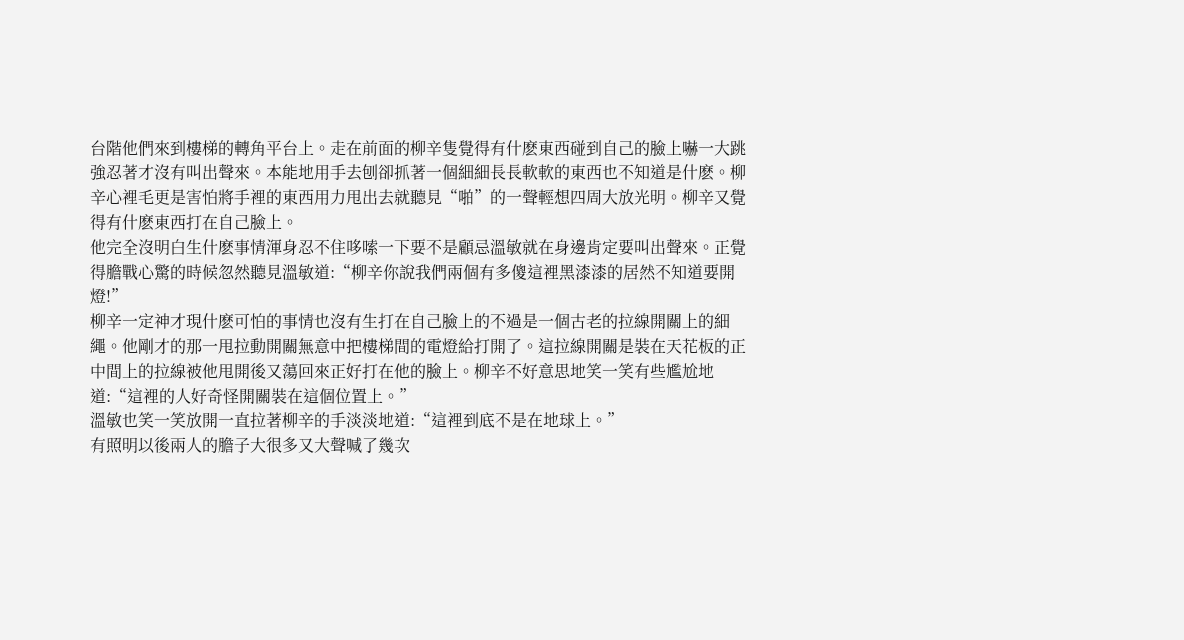台階他們來到樓梯的轉角平台上。走在前面的柳辛隻覺得有什麽東西碰到自己的臉上嚇一大跳強忍著才沒有叫出聲來。本能地用手去刨卻抓著一個細細長長軟軟的東西也不知道是什麽。柳辛心裡毛更是害怕將手裡的東西用力甩出去就聽見“啪”的一聲輕想四周大放光明。柳辛又覺得有什麽東西打在自己臉上。
他完全沒明白生什麽事情渾身忍不住哆嗦一下要不是顧忌溫敏就在身邊肯定要叫出聲來。正覺得膽戰心驚的時候忽然聽見溫敏道:“柳辛你說我們兩個有多傻這裡黑漆漆的居然不知道要開燈!”
柳辛一定神才現什麽可怕的事情也沒有生打在自己臉上的不過是一個古老的拉線開關上的細繩。他剛才的那一甩拉動開關無意中把樓梯間的電燈給打開了。這拉線開關是裝在天花板的正中間上的拉線被他甩開後又蕩回來正好打在他的臉上。柳辛不好意思地笑一笑有些尷尬地道:“這裡的人好奇怪開關裝在這個位置上。”
溫敏也笑一笑放開一直拉著柳辛的手淡淡地道:“這裡到底不是在地球上。”
有照明以後兩人的膽子大很多又大聲喊了幾次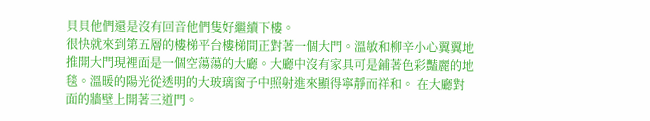貝貝他們還是沒有回音他們隻好繼續下樓。
很快就來到第五層的樓梯平台樓梯間正對著一個大門。溫敏和柳辛小心翼翼地推開大門現裡面是一個空蕩蕩的大廳。大廳中沒有家具可是鋪著色彩豔麗的地毯。溫暖的陽光從透明的大玻璃窗子中照射進來顯得寧靜而祥和。 在大廳對面的牆壁上開著三道門。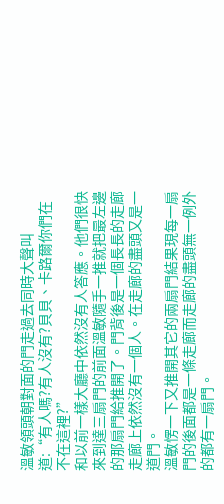溫敏領頭朝對面的門走過去同時大聲叫道:“有人嗎?有人沒有?貝貝、卡路爾你們在不在這裡?”
和以前一樣大廳中依然沒有人答應。他們很快來到達三扇門的前面溫敏隨手一推就把最左邊的那扇門給推開了。門背後是一個長長的走廊走廊上依然沒有一個人。在走廊的盡頭又是一道門。
溫敏愣一下又推開其它的兩扇門結果現每一扇門的後面都是一條走廊而走廊的盡頭無一例外的都有一扇門。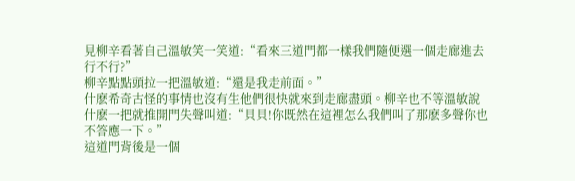見柳辛看著自己溫敏笑一笑道:“看來三道門都一樣我們隨便選一個走廊進去行不行?”
柳辛點點頭拉一把溫敏道:“還是我走前面。”
什麽希奇古怪的事情也沒有生他們很快就來到走廊盡頭。柳辛也不等溫敏說什麽一把就推開門失聲叫道:“貝貝!你既然在這裡怎么我們叫了那麽多聲你也不答應一下。”
這道門背後是一個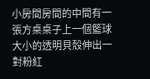小房間房間的中間有一張方桌桌子上一個籃球大小的透明貝殼伸出一對粉紅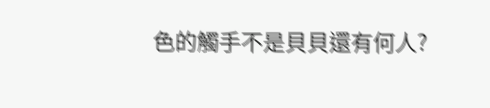色的觸手不是貝貝還有何人?